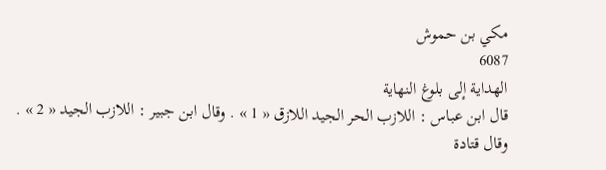مكي بن حموش
6087
الهداية إلى بلوغ النهاية
قال ابن عباس : اللازب الحر الجيد اللازق « 1 » . وقال ابن جبير : اللازب الجيد « 2 » . وقال قتادة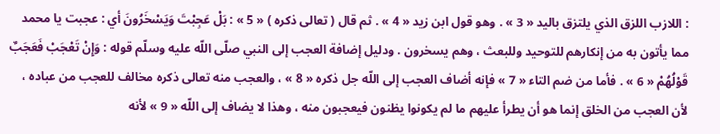: اللازب اللزق الذي يلتزق باليد « 3 » . وهو قول ابن زيد « 4 » . ثم قال ( تعالى ذكره ) « 5 » : بَلْ عَجِبْتَ وَيَسْخَرُونَ أي : عجبت يا محمد مما يأتون به من إنكارهم للتوحيد وللبعث ، وهم يسخرون . ودليل إضافة العجب إلى النبي صلّى اللّه عليه وسلّم قوله : وَإِنْ تَعْجَبْ فَعَجَبٌ قَوْلُهُمْ « 6 » . فأما من ضم التاء « 7 » فإنه أضاف العجب إلى اللّه جل ذكره « 8 » ، والعجب منه تعالى ذكره مخالف للعجب من عباده ، لأن العجب من الخلق إنما هو أن يطرأ عليهم ما لم يكونوا يظنون فيعجبون منه ، وهذا لا يضاف إلى اللّه « 9 » لأنه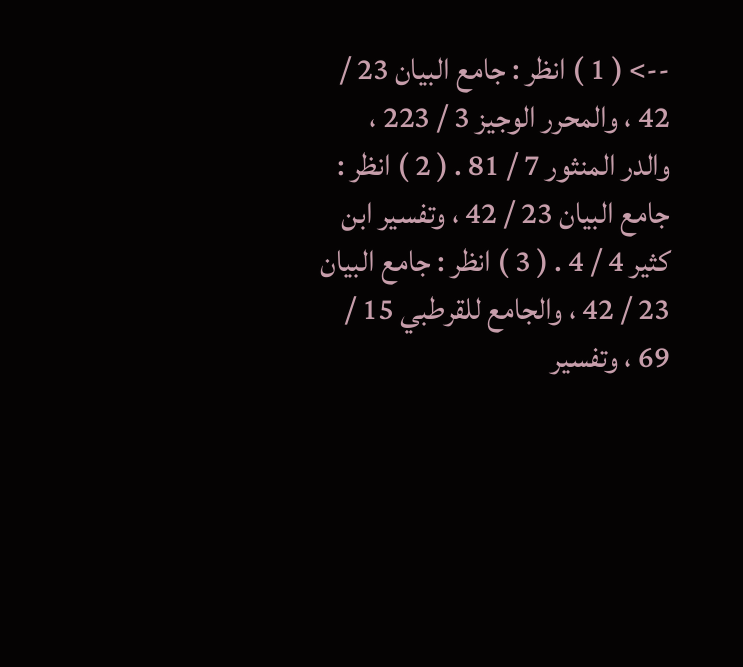--> ( 1 ) انظر : جامع البيان 23 / 42 ، والمحرر الوجيز 3 / 223 ، والدر المنثور 7 / 81 . ( 2 ) انظر : جامع البيان 23 / 42 ، وتفسير ابن كثير 4 / 4 . ( 3 ) انظر : جامع البيان 23 / 42 ، والجامع للقرطبي 15 / 69 ، وتفسير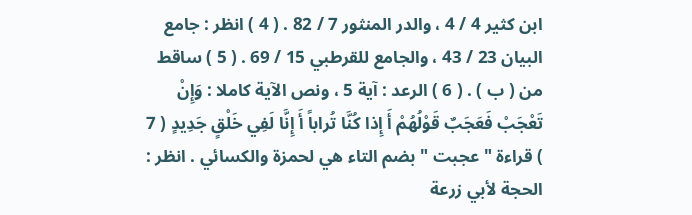ابن كثير 4 / 4 ، والدر المنثور 7 / 82 . ( 4 ) انظر : جامع البيان 23 / 43 ، والجامع للقرطبي 15 / 69 . ( 5 ) ساقط من ( ب ) . ( 6 ) الرعد : آية 5 ، ونص الآية كاملا : وَإِنْ تَعْجَبْ فَعَجَبٌ قَوْلُهُمْ أَ إِذا كُنَّا تُراباً أَ إِنَّا لَفِي خَلْقٍ جَدِيدٍ ( 7 ) قراءة " عجبت " بضم التاء هي لحمزة والكسائي . انظر : الحجة لأبي زرعة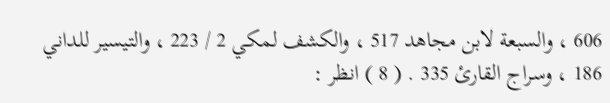606 ، والسبعة لابن مجاهد 517 ، والكشف لمكي 2 / 223 ، والتيسير للداني 186 ، وسراج القارئ 335 . ( 8 ) انظر :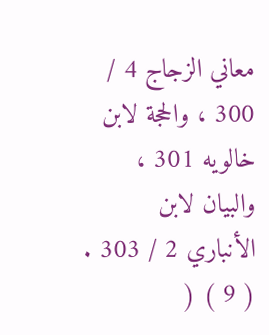معاني الزجاج 4 / 300 ، والحجة لابن خالويه 301 ، والبيان لابن الأنباري 2 / 303 . ( 9 ) (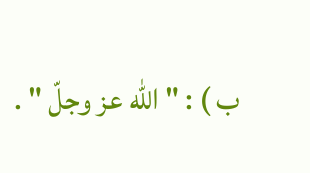ب ) : " اللّه عز وجلّ " .